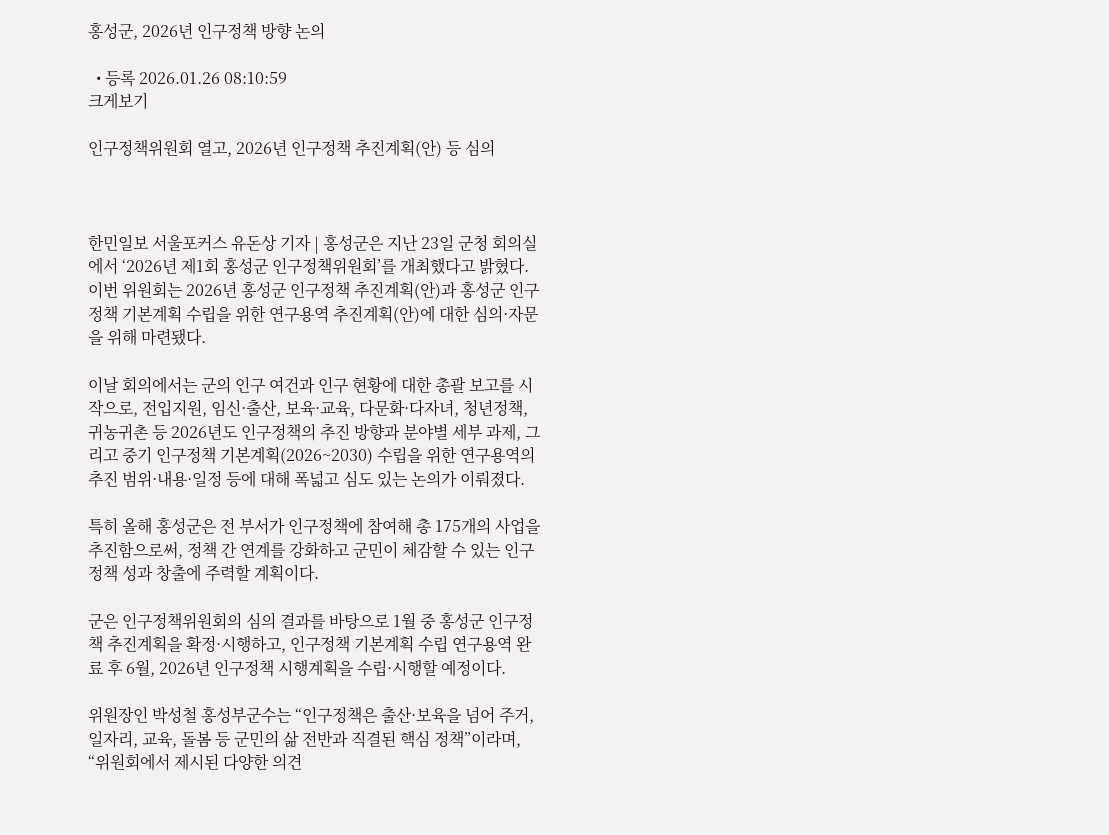홍성군, 2026년 인구정책 방향 논의

  • 등록 2026.01.26 08:10:59
크게보기

인구정책위원회 열고, 2026년 인구정책 추진계획(안) 등 심의



한민일보 서울포커스 유돈상 기자 | 홍성군은 지난 23일 군청 회의실에서 ‘2026년 제1회 홍성군 인구정책위원회’를 개최했다고 밝혔다. 이번 위원회는 2026년 홍성군 인구정책 추진계획(안)과 홍성군 인구정책 기본계획 수립을 위한 연구용역 추진계획(안)에 대한 심의·자문을 위해 마련됐다.

이날 회의에서는 군의 인구 여건과 인구 현황에 대한 총괄 보고를 시작으로, 전입지원, 임신·출산, 보육·교육, 다문화·다자녀, 청년정책, 귀농귀촌 등 2026년도 인구정책의 추진 방향과 분야별 세부 과제, 그리고 중기 인구정책 기본계획(2026~2030) 수립을 위한 연구용역의 추진 범위·내용·일정 등에 대해 폭넓고 심도 있는 논의가 이뤄졌다.

특히 올해 홍성군은 전 부서가 인구정책에 참여해 총 175개의 사업을 추진함으로써, 정책 간 연계를 강화하고 군민이 체감할 수 있는 인구정책 성과 창출에 주력할 계획이다.

군은 인구정책위원회의 심의 결과를 바탕으로 1월 중 홍성군 인구정책 추진계획을 확정·시행하고, 인구정책 기본계획 수립 연구용역 완료 후 6월, 2026년 인구정책 시행계획을 수립·시행할 예정이다.

위원장인 박성철 홍성부군수는 “인구정책은 출산·보육을 넘어 주거, 일자리, 교육, 돌봄 등 군민의 삶 전반과 직결된 핵심 정책”이라며, “위원회에서 제시된 다양한 의견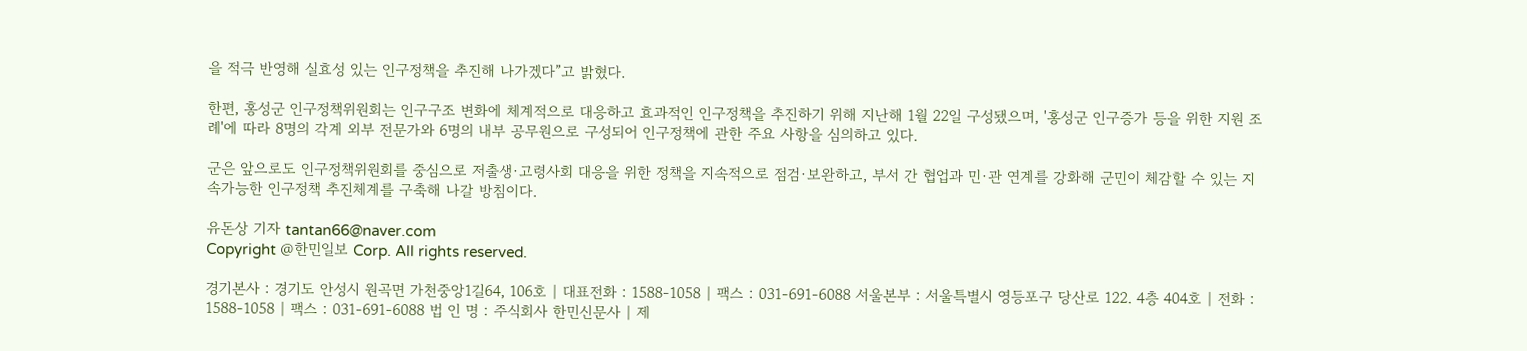을 적극 반영해 실효성 있는 인구정책을 추진해 나가겠다”고 밝혔다.

한편, 홍성군 인구정책위원회는 인구구조 변화에 체계적으로 대응하고 효과적인 인구정책을 추진하기 위해 지난해 1월 22일 구성됐으며, '홍성군 인구증가 등을 위한 지원 조례'에 따라 8명의 각계 외부 전문가와 6명의 내부 공무원으로 구성되어 인구정책에 관한 주요 사항을 심의하고 있다.

군은 앞으로도 인구정책위원회를 중심으로 저출생·고령사회 대응을 위한 정책을 지속적으로 점검·보완하고, 부서 간 협업과 민·관 연계를 강화해 군민이 체감할 수 있는 지속가능한 인구정책 추진체계를 구축해 나갈 방침이다.

유돈상 기자 tantan66@naver.com
Copyright @한민일보 Corp. All rights reserved.

경기본사 : 경기도 안성시 원곡면 가천중앙1길64, 106호 | 대표전화 : 1588-1058 | 팩스 : 031-691-6088 서울본부 : 서울특별시 영등포구 당산로 122. 4층 404호 | 전화 : 1588-1058 | 팩스 : 031-691-6088 법 인 명 : 주식회사 한민신문사 | 제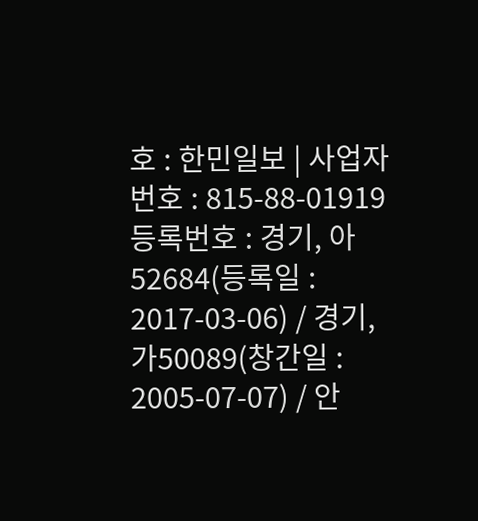호 : 한민일보 | 사업자번호 : 815-88-01919 등록번호 : 경기, 아52684(등록일 : 2017-03-06) / 경기, 가50089(창간일 : 2005-07-07) / 안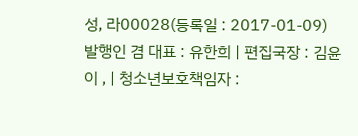성, 라00028(등록일 : 2017-01-09) 발행인 겸 대표 : 유한희 | 편집국장 : 김윤이 , | 청소년보호책임자 :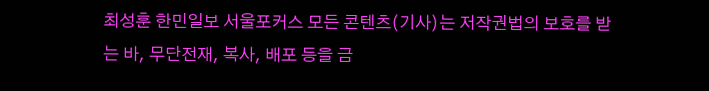최성훈 한민일보 서울포커스 모든 콘텐츠(기사)는 저작권법의 보호를 받는 바, 무단전재, 복사, 배포 등을 금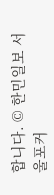합니다. © 한민일보 서울포커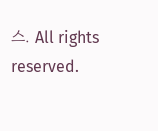스. All rights reserved.